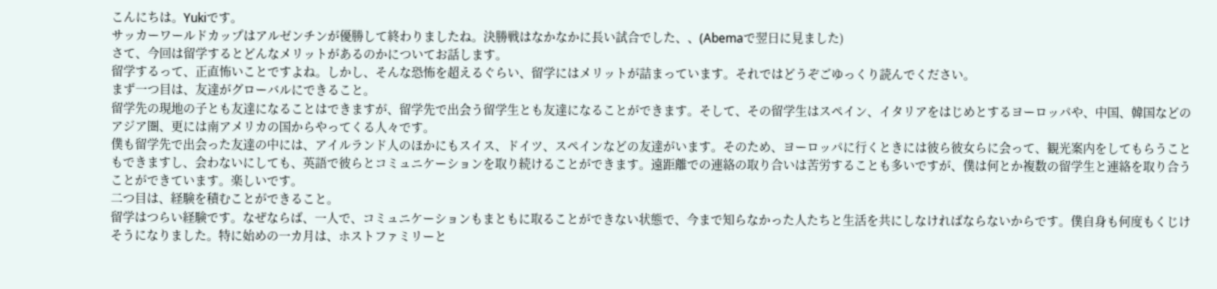こんにちは。Yukiです。
サッカーワールドカップはアルゼンチンが優勝して終わりましたね。決勝戦はなかなかに長い試合でした、、(Abemaで翌日に見ました)
さて、今回は留学するとどんなメリットがあるのかについてお話します。
留学するって、正直怖いことですよね。しかし、そんな恐怖を超えるぐらい、留学にはメリットが詰まっています。それではどうぞごゆっくり読んでください。
まず一つ目は、友達がグローバルにできること。
留学先の現地の子とも友達になることはできますが、留学先で出会う留学生とも友達になることができます。そして、その留学生はスペイン、イタリアをはじめとするヨーロッパや、中国、韓国などのアジア圏、更には南アメリカの国からやってくる人々です。
僕も留学先で出会った友達の中には、アイルランド人のほかにもスイス、ドイツ、スペインなどの友達がいます。そのため、ヨーロッパに行くときには彼ら彼女らに会って、観光案内をしてもらうこともできますし、会わないにしても、英語で彼らとコミュニケーションを取り続けることができます。遠距離での連絡の取り合いは苦労することも多いですが、僕は何とか複数の留学生と連絡を取り合うことができています。楽しいです。
二つ目は、経験を積むことができること。
留学はつらい経験です。なぜならば、一人で、コミュニケーションもまともに取ることができない状態で、今まで知らなかった人たちと生活を共にしなければならないからです。僕自身も何度もくじけそうになりました。特に始めの一カ月は、ホストファミリーと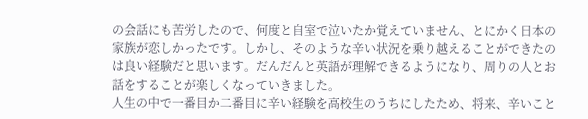の会話にも苦労したので、何度と自室で泣いたか覚えていません、とにかく日本の家族が恋しかったです。しかし、そのような辛い状況を乗り越えることができたのは良い経験だと思います。だんだんと英語が理解できるようになり、周りの人とお話をすることが楽しくなっていきました。
人生の中で一番目か二番目に辛い経験を高校生のうちにしたため、将来、辛いこと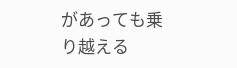があっても乗り越える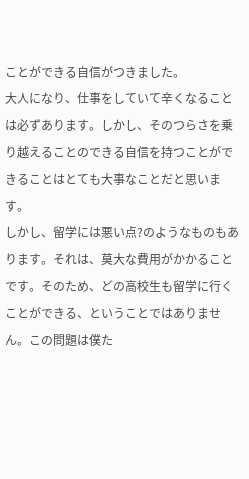ことができる自信がつきました。
大人になり、仕事をしていて辛くなることは必ずあります。しかし、そのつらさを乗り越えることのできる自信を持つことができることはとても大事なことだと思います。
しかし、留学には悪い点?のようなものもあります。それは、莫大な費用がかかることです。そのため、どの高校生も留学に行くことができる、ということではありません。この問題は僕た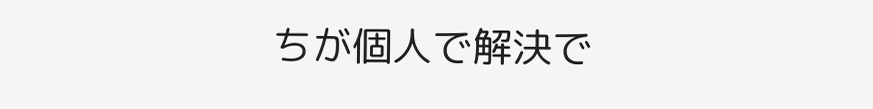ちが個人で解決で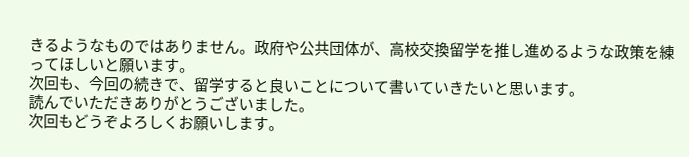きるようなものではありません。政府や公共団体が、高校交換留学を推し進めるような政策を練ってほしいと願います。
次回も、今回の続きで、留学すると良いことについて書いていきたいと思います。
読んでいただきありがとうございました。
次回もどうぞよろしくお願いします。